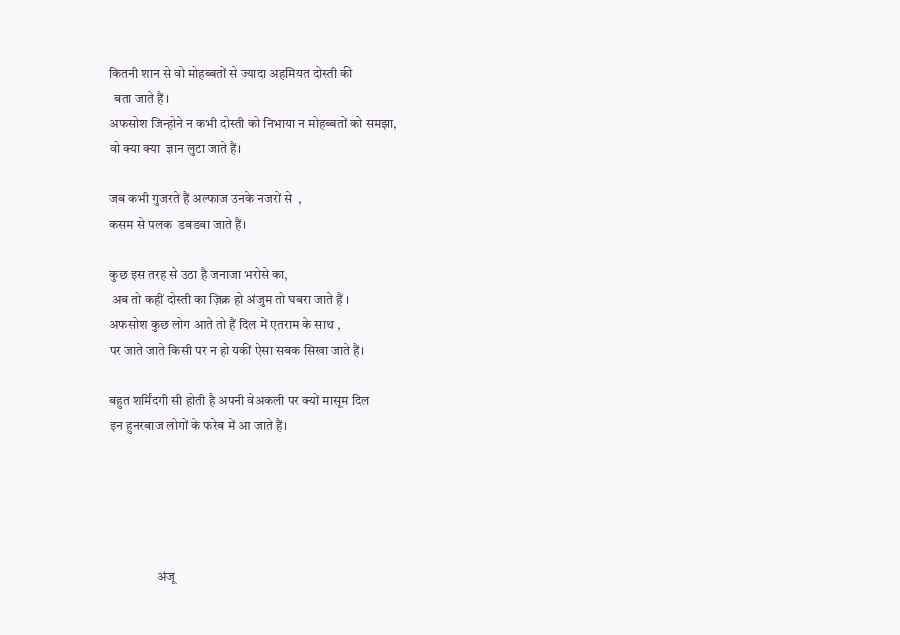कितनी शान से वो मोहब्बतों से ज्यादा अहमियत दोस्ती की
  बता जाते हैं ।
अफसोश जिन्होने न कभी दोस्ती को निभाया न मोहब्बतों को समझा,
वो क्या क्या  ज्ञान लुटा जाते हैं।

जब कभी गुजरते हैं अल्फाज उनके नजरों से  ,
कसम से पलक  डबडबा जाते हैं।

कुछ इस तरह से उठा है जनाजा भरोसे का,
 अब तो कहीं दोस्ती का ज़िक्र हो अंजुम तो घबरा जाते हैं ।
अफसोश कुछ लोग आते तो हैं दिल में एतराम के साथ ,
पर जाते जाते किसी पर न हो यकीं ऐसा सबक सिखा जाते हैं।

बहुत शर्मिंदगी सी होती है अपनी वेअकली पर क्यों मासूम दिल
इन हुनरबाज लोगों के फरेब में आ जाते हैं।





                  अंजू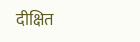दीक्षित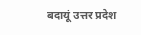बदायूं उत्तर प्रदेश